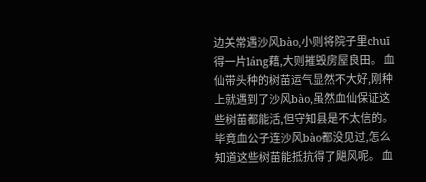边关常遇沙风bào,小则将院子里chuī得一片láng藉,大则摧毁房屋良田。 血仙带头种的树苗运气显然不大好,刚种上就遇到了沙风bào,虽然血仙保证这些树苗都能活,但守知县是不太信的。 毕竟血公子连沙风bào都没见过,怎么知道这些树苗能抵抗得了飓风呢。 血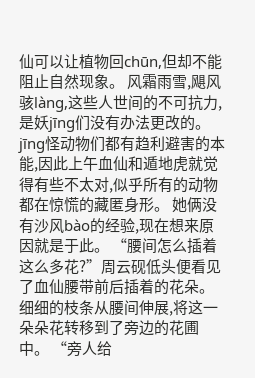仙可以让植物回chūn,但却不能阻止自然现象。 风霜雨雪,飓风骇làng,这些人世间的不可抗力,是妖jīng们没有办法更改的。 jīng怪动物们都有趋利避害的本能,因此上午血仙和遁地虎就觉得有些不太对,似乎所有的动物都在惊慌的藏匿身形。 她俩没有沙风bào的经验,现在想来原因就是于此。 “腰间怎么插着这么多花?”周云砚低头便看见了血仙腰带前后插着的花朵。 细细的枝条从腰间伸展,将这一朵朵花转移到了旁边的花圃中。 “旁人给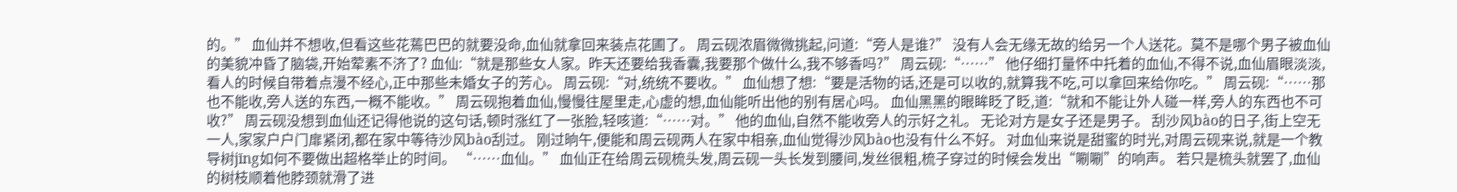的。” 血仙并不想收,但看这些花蔫巴巴的就要没命,血仙就拿回来装点花圃了。 周云砚浓眉微微挑起,问道:“旁人是谁?” 没有人会无缘无故的给另一个人送花。莫不是哪个男子被血仙的美貌冲昏了脑袋,开始荤素不济了? 血仙:“就是那些女人家。昨天还要给我香囊,我要那个做什么,我不够香吗?” 周云砚:“……” 他仔细打量怀中托着的血仙,不得不说,血仙眉眼淡淡,看人的时候自带着点漫不经心,正中那些未婚女子的芳心。 周云砚:“对,统统不要收。” 血仙想了想:“要是活物的话,还是可以收的,就算我不吃,可以拿回来给你吃。” 周云砚:“……那也不能收,旁人送的东西,一概不能收。” 周云砚抱着血仙,慢慢往屋里走,心虚的想,血仙能听出他的别有居心吗。 血仙黑黑的眼眸眨了眨,道:“就和不能让外人碰一样,旁人的东西也不可收?” 周云砚没想到血仙还记得他说的这句话,顿时涨红了一张脸,轻咳道:“……对。” 他的血仙,自然不能收旁人的示好之礼。 无论对方是女子还是男子。 刮沙风bào的日子,街上空无一人,家家户户门扉紧闭,都在家中等待沙风bào刮过。 刚过晌午,便能和周云砚两人在家中相亲,血仙觉得沙风bào也没有什么不好。 对血仙来说是甜蜜的时光,对周云砚来说,就是一个教导树jīng如何不要做出超格举止的时间。 “……血仙。” 血仙正在给周云砚梳头发,周云砚一头长发到腰间,发丝很粗,梳子穿过的时候会发出“唰唰”的响声。 若只是梳头就罢了,血仙的树枝顺着他脖颈就滑了进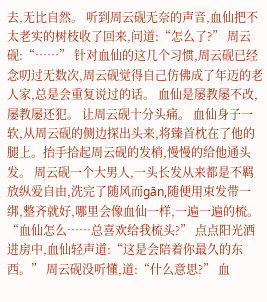去,无比自然。 听到周云砚无奈的声音,血仙把不太老实的树枝收了回来,问道:“怎么了?” 周云砚:“……” 针对血仙的这几个习惯,周云砚已经念叨过无数次,周云砚觉得自己仿佛成了年迈的老人家,总是会重复说过的话。 血仙是屡教屡不改,屡教屡还犯。 让周云砚十分头痛。 血仙身子一软,从周云砚的侧边探出头来,将臻首枕在了他的腿上。抬手拾起周云砚的发梢,慢慢的给他通头发。 周云砚一个大男人,一头长发从来都是不羁放纵爱自由,洗完了随风而gān,随便用束发带一绑,整齐就好,哪里会像血仙一样,一遍一遍的梳。 “血仙怎么……总喜欢给我梳头?” 点点阳光洒进房中,血仙轻声道:“这是会陪着你最久的东西。” 周云砚没听懂,道:“什么意思?” 血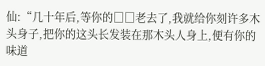仙:“几十年后,等你的□□老去了,我就给你刻许多木头身子,把你的这头长发装在那木头人身上,便有你的味道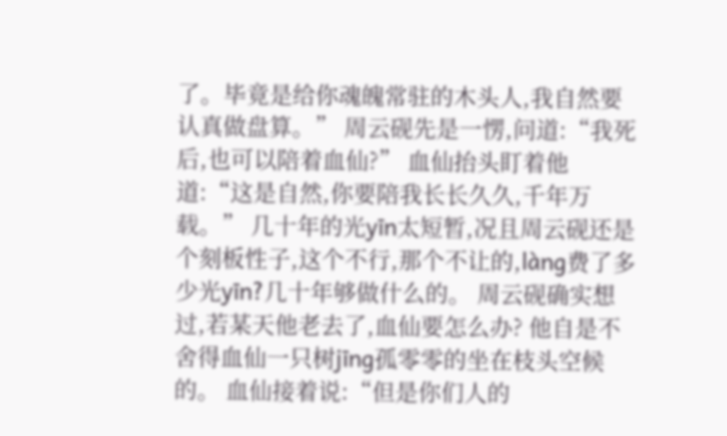了。毕竟是给你魂魄常驻的木头人,我自然要认真做盘算。” 周云砚先是一愣,问道:“我死后,也可以陪着血仙?” 血仙抬头盯着他道:“这是自然,你要陪我长长久久,千年万载。” 几十年的光yīn太短暂,况且周云砚还是个刻板性子,这个不行,那个不让的,làng费了多少光yīn?几十年够做什么的。 周云砚确实想过,若某天他老去了,血仙要怎么办? 他自是不舍得血仙一只树jīng孤零零的坐在枝头空候的。 血仙接着说:“但是你们人的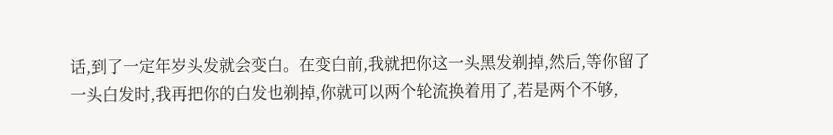话,到了一定年岁头发就会变白。在变白前,我就把你这一头黑发剃掉,然后,等你留了一头白发时,我再把你的白发也剃掉,你就可以两个轮流换着用了,若是两个不够,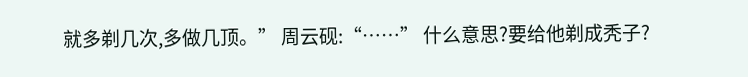就多剃几次,多做几顶。” 周云砚:“……” 什么意思?要给他剃成秃子?